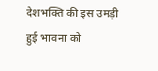देशभक्ति की इस उमड़ी हुई भावना को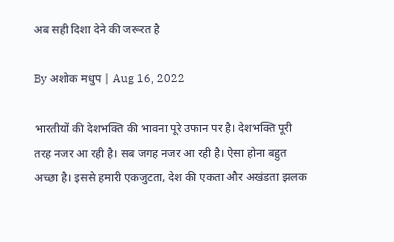अब सही दिशा देने की जरूरत है

By अशोक मधुप | Aug 16, 2022

भारतीयों की देशभक्ति की भावना पूरे उफान पर है। देशभक्ति पूरी तरह नजर आ रही है। सब जगह नजर आ रही है। ऐसा होना बहुत अच्छा है। इससे हमारी एकजुटता, देश की एकता और अखंडता झलक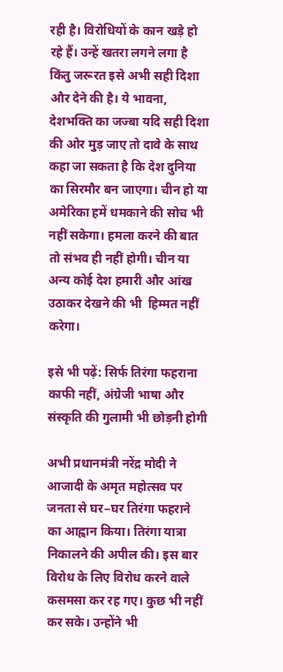रही है। विरोधियों के कान खड़े हो रहे हैं। उन्हें खतरा लगने लगा है किंतु जरूरत इसे अभी सही दिशा और देने की है। ये भावना, देशभक्ति का जज्बा यदि सही दिशा की ओर मुड़ जाए तो दावे के साथ कहा जा सकता है कि देश दुनिया का सिरमौर बन जाएगा। चीन हो या अमेरिका हमें धमकाने की सोच भी नहीं सकेगा। हमला करने की बात तो संभव ही नहीं होगी। चीन या अन्य कोई देश हमारी और आंख उठाकर देखने की भी  हिम्मत नहीं करेगा।

इसे भी पढ़ें: सिर्फ तिरंगा फहराना काफी नहीं, अंग्रेजी भाषा और संस्कृति की गुलामी भी छोड़नी होगी

अभी प्रधानमंत्री नरेंद्र मोदी ने आजादी के अमृत महोत्सव पर जनता से घर−घर तिरंगा फहराने का आह्वान किया। तिरंगा यात्रा निकालने की अपील की। इस बार विरोध के लिए विरोध करने वाले कसमसा कर रह गए। कुछ भी नहीं कर सके। उन्होंने भी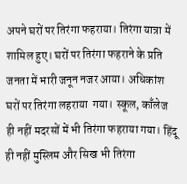अपने घरों पर तिरंगा फहराया। तिरंगा यात्रा में शामिल हुए। घरों पर तिरंगा फहराने के प्रति जनता में भारी जनून नजर आया। अधिकांश घरों पर तिरंगा लहराया  गया। स्कूल, काँलेज ही नहीं मदरसों में भी तिरंगा फहराया गया। हिंदू ही नहीं मुस्लिम और सिख भी तिरंगा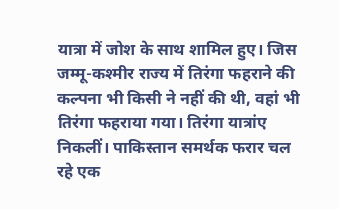यात्रा में जोश के साथ शामिल हुए। जिस जम्मू-कश्मीर राज्य में तिरंगा फहराने की कल्पना भी किसी ने नहीं की थी, वहां भी तिरंगा फहराया गया। तिरंगा यात्रांए निकलीं। पाकिस्तान समर्थक फरार चल रहे एक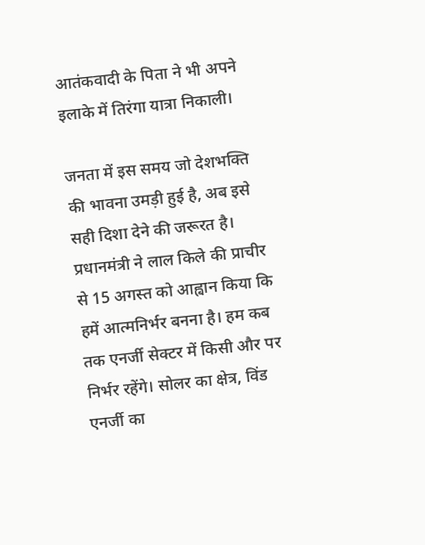आतंकवादी के पिता ने भी अपने इलाके में तिरंगा यात्रा निकाली।

जनता में इस समय जो देशभक्ति की भावना उमड़ी हुई है, अब इसे सही दिशा देने की जरूरत है। प्रधानमंत्री ने लाल किले की प्राचीर से 15 अगस्त को आह्वान किया कि हमें आत्मनिर्भर बनना है। हम कब तक एनर्जी सेक्टर में किसी और पर निर्भर रहेंगे। सोलर का क्षेत्र, विंड एनर्जी का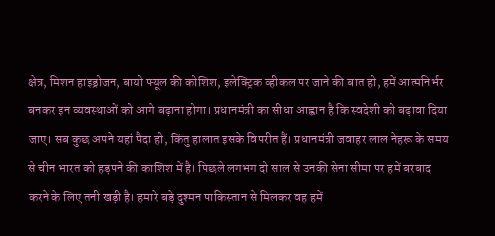क्षेत्र, मिशन हाइड्रोजन, बायो फ्यूल की कोशिश, इलेक्ट्रिक व्हीकल पर जाने की बात हो, हमें आत्मनिर्भर बनकर इन व्यवस्थाओं को आगे बढ़ाना होगा। प्रधानमंत्री का सीधा आह्वान है कि स्वदेशी को बढ़ावा दिया जाए। सब कुछ अपने यहां पैदा हो, किंतु हालात इसके विपरीत हैं। प्रधानमंत्री जवाहर लाल नेहरू के समय से चीन भारत को हड़पने की काशिश में है। पिछले लगभग दो साल से उनकी सेना सीमा पर हमें बरबाद करने के लिए तनी खड़ी है। हमारे बड़े दुश्मन पाकिस्तान से मिलकर वह हमें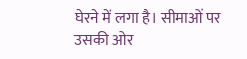घेरने में लगा है। सीमाओं पर उसकी ओर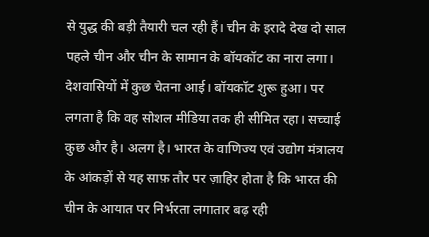से युद्ध की बड़ी तैयारी चल रही हैं। चीन के इरादे देख दो साल पहले चीन और चीन के सामान के बॉयकॉट का नारा लगा। देशवासियों में कुछ चेतना आई। बॉयकॉट शुरू हुआ। पर लगता है कि वह सोशल मीडिया तक ही सीमित रहा। सच्चाई कुछ और है। अलग है। भारत के वाणिज्य एवं उद्योग मंत्रालय के आंकड़ों से यह साफ़ तौर पर ज़ाहिर होता है कि भारत की चीन के आयात पर निर्भरता लगातार बढ़ रही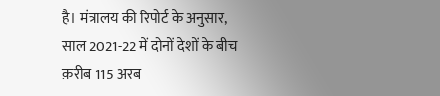है। मंत्रालय की रिपोर्ट के अनुसार, साल 2021-22 में दोनों देशों के बीच क़रीब 115 अरब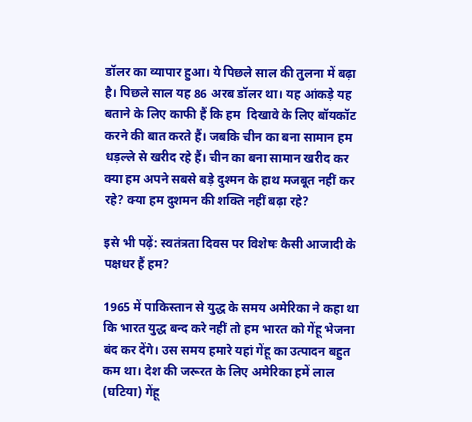डॉलर का व्यापार हुआ। ये पिछले साल की तुलना में बढ़ा है। पिछले साल यह 86 अरब डॉलर था। यह आंकड़े यह बताने के लिए काफी हैं कि हम  दिखावे के लिए बॉयकॉट करने की बात करते हैं। जबकि चीन का बना सामान हम धड़ल्ले से खरीद रहे हैं। चीन का बना सामान खरीद कर क्या हम अपने सबसे बड़े दुश्मन के हाथ मजबूत नहीं कर रहे? क्या हम दुशमन की शक्ति नहीं बढ़ा रहे?

इसे भी पढ़ें: स्वतंत्रता दिवस पर विशेषः कैसी आजादी के पक्षधर हैं हम?

1965 में पाकिस्तान से युद्ध के समय अमेरिका ने कहा था कि भारत युद्ध बन्द करे नहीं तो हम भारत को गेंहू भेजना बंद कर देंगे। उस समय हमारे यहां गेंहू का उत्पादन बहुत कम था। देश की जरूरत के लिए अमेरिका हमें लाल (घटिया) गेंहू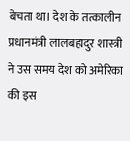बेचता था। देश के तत्कालीन प्रधानमंत्री लालबहादुर शास्त्री ने उस समय देश को अमेरिका की इस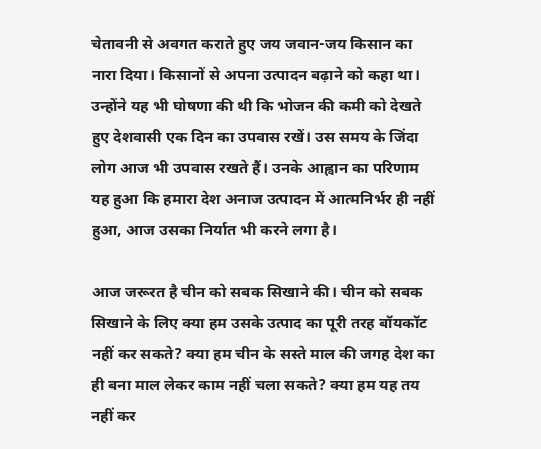चेतावनी से अवगत कराते हुए जय जवान-जय किसान का नारा दिया। किसानों से अपना उत्पादन बढ़ाने को कहा था। उन्होंने यह भी घोषणा की थी कि भोजन की कमी को देखते हुए देशवासी एक दिन का उपवास रखें। उस समय के जिंदा लोग आज भी उपवास रखते हैं। उनके आह्वान का परिणाम यह हुआ कि हमारा देश अनाज उत्पादन में आत्मनिर्भर ही नहीं हुआ, आज उसका निर्यात भी करने लगा है।

आज जरूरत है चीन को सबक सिखाने की। चीन को सबक सिखाने के लिए क्या हम उसके उत्पाद का पूरी तरह बॉयकॉट नहीं कर सकते? क्या हम चीन के सस्ते माल की जगह देश का ही बना माल लेकर काम नहीं चला सकते? क्या हम यह तय नहीं कर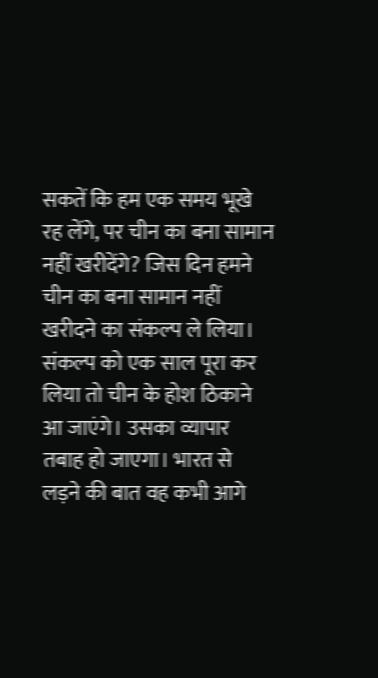सकतें कि हम एक समय भूखे रह लेंगे, पर चीन का बना सामान नहीं खरीदेंगे? जिस दिन हमने चीन का बना सामान नहीं खरीदने का संकल्प ले लिया। संकल्प को एक साल पूरा कर लिया तो चीन के होश ठिकाने आ जाएंगे। उसका व्यापार तबाह हो जाएगा। भारत से लड़ने की बात वह कभी आगे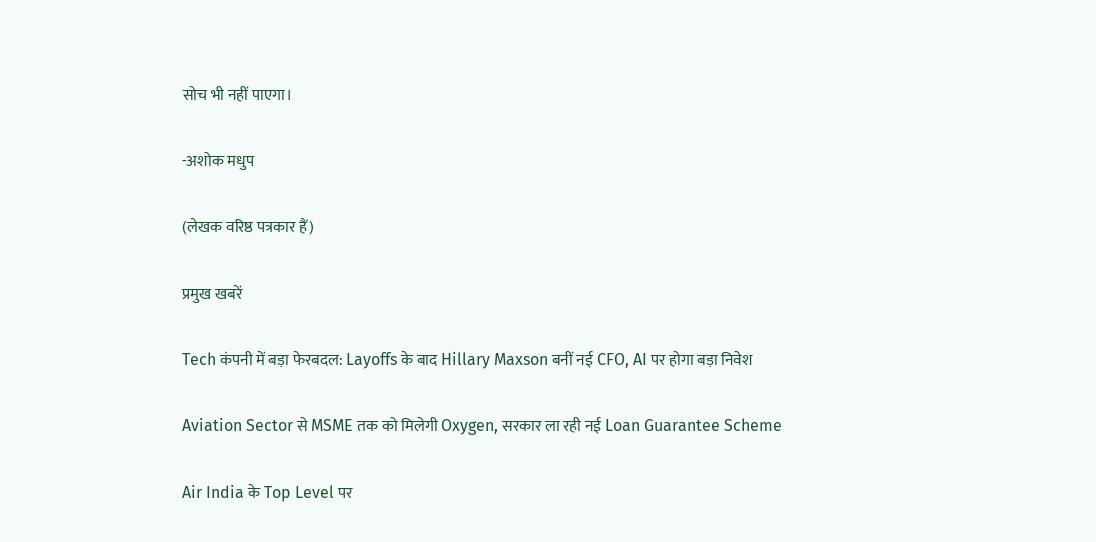सोच भी नहीं पाएगा।

-अशोक मधुप

(लेखक वरिष्ठ पत्रकार हैं)

प्रमुख खबरें

Tech कंपनी में बड़ा फेरबदल: Layoffs के बाद Hillary Maxson बनीं नई CFO, AI पर होगा बड़ा निवेश

Aviation Sector से MSME तक को मिलेगी Oxygen, सरकार ला रही नई Loan Guarantee Scheme

Air India के Top Level पर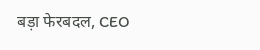बड़ा फेरबदल, CEO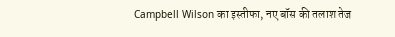Campbell Wilson का इस्तीफा, नए बॉस की तलाश तेज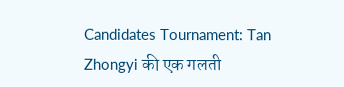Candidates Tournament: Tan Zhongyi की एक गलती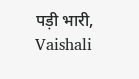पड़ी भारी, Vaishali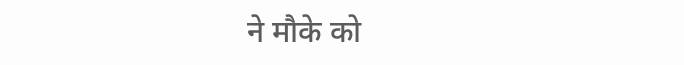ने मौके को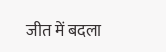जीत में बदला